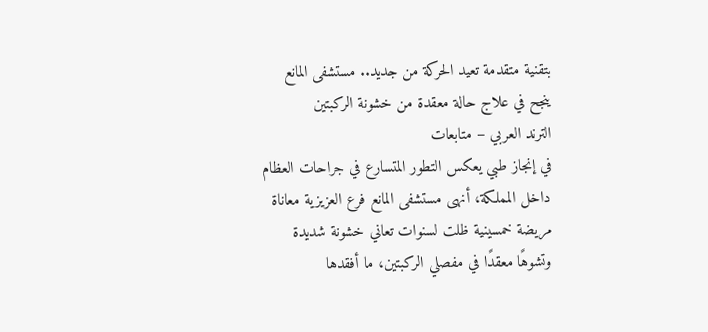بتقنية متقدمة تعيد الحركة من جديد.. مستشفى المانع ينجح في علاج حالة معقدة من خشونة الركبتين
الترند العربي – متابعات
في إنجاز طبي يعكس التطور المتسارع في جراحات العظام داخل المملكة، أنهى مستشفى المانع فرع العزيزية معاناة مريضة خمسينية ظلت لسنوات تعاني خشونة شديدة وتشوهًا معقدًا في مفصلي الركبتين، ما أفقدها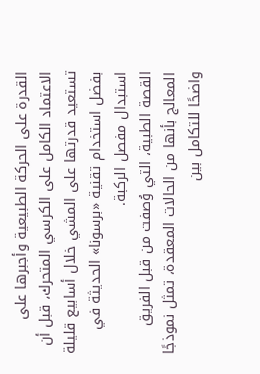القدرة على الحركة الطبيعية وأجبرها على الاعتماد الكامل على الكرسي المتحرك، قبل أن تستعيد قدرتها على المشي خلال أسابيع قليلة بفضل استخدام تقنية «برسونا» الحديثة في استبدال مفصل الركبة.
القصة الطبية، التي وُصفت من قبل الفريق المعالج بأنها من الحالات المعقدة، تمثل نموذجًا واضحًا للتكامل بين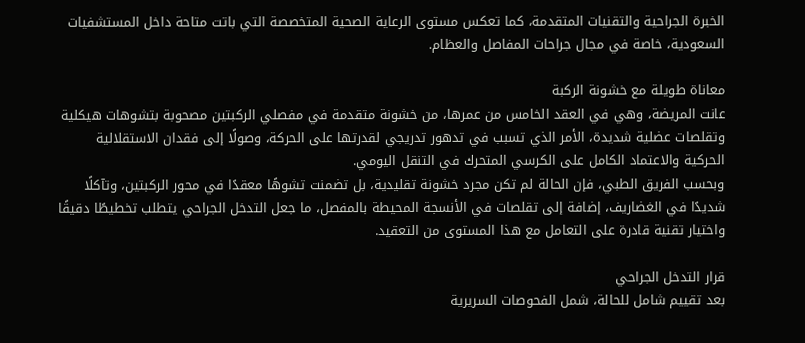الخبرة الجراحية والتقنيات المتقدمة، كما تعكس مستوى الرعاية الصحية المتخصصة التي باتت متاحة داخل المستشفيات السعودية، خاصة في مجال جراحات المفاصل والعظام.

معاناة طويلة مع خشونة الركبة
عانت المريضة، وهي في العقد الخامس من عمرها، من خشونة متقدمة في مفصلي الركبتين مصحوبة بتشوهات هيكلية وتقلصات عضلية شديدة، الأمر الذي تسبب في تدهور تدريجي لقدرتها على الحركة، وصولًا إلى فقدان الاستقلالية الحركية والاعتماد الكامل على الكرسي المتحرك في التنقل اليومي.
وبحسب الفريق الطبي، فإن الحالة لم تكن مجرد خشونة تقليدية، بل تضمنت تشوهًا معقدًا في محور الركبتين، وتآكلًا شديدًا في الغضاريف، إضافة إلى تقلصات في الأنسجة المحيطة بالمفصل، ما جعل التدخل الجراحي يتطلب تخطيطًا دقيقًا واختيار تقنية قادرة على التعامل مع هذا المستوى من التعقيد.

قرار التدخل الجراحي
بعد تقييم شامل للحالة، شمل الفحوصات السريرية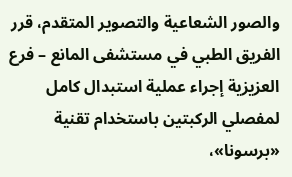والصور الشعاعية والتصوير المتقدم، قرر الفريق الطبي في مستشفى المانع – فرع العزيزية إجراء عملية استبدال كامل لمفصلي الركبتين باستخدام تقنية «برسونا»،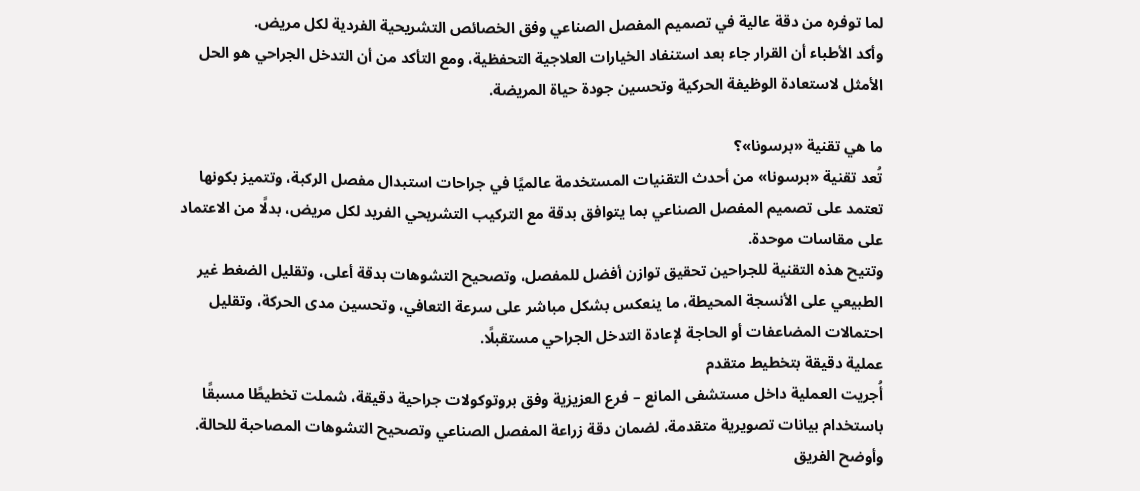لما توفره من دقة عالية في تصميم المفصل الصناعي وفق الخصائص التشريحية الفردية لكل مريض.
وأكد الأطباء أن القرار جاء بعد استنفاد الخيارات العلاجية التحفظية، ومع التأكد من أن التدخل الجراحي هو الحل الأمثل لاستعادة الوظيفة الحركية وتحسين جودة حياة المريضة.

ما هي تقنية «برسونا»؟
تُعد تقنية «برسونا» من أحدث التقنيات المستخدمة عالميًا في جراحات استبدال مفصل الركبة، وتتميز بكونها تعتمد على تصميم المفصل الصناعي بما يتوافق بدقة مع التركيب التشريحي الفريد لكل مريض، بدلًا من الاعتماد على مقاسات موحدة.
وتتيح هذه التقنية للجراحين تحقيق توازن أفضل للمفصل، وتصحيح التشوهات بدقة أعلى، وتقليل الضغط غير الطبيعي على الأنسجة المحيطة، ما ينعكس بشكل مباشر على سرعة التعافي، وتحسين مدى الحركة، وتقليل احتمالات المضاعفات أو الحاجة لإعادة التدخل الجراحي مستقبلًا.
عملية دقيقة بتخطيط متقدم
أُجريت العملية داخل مستشفى المانع – فرع العزيزية وفق بروتوكولات جراحية دقيقة، شملت تخطيطًا مسبقًا باستخدام بيانات تصويرية متقدمة، لضمان دقة زراعة المفصل الصناعي وتصحيح التشوهات المصاحبة للحالة.
وأوضح الفريق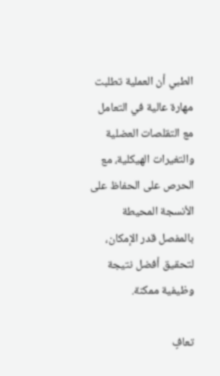الطبي أن العملية تطلبت مهارة عالية في التعامل مع التقلصات العضلية والتغيرات الهيكلية، مع الحرص على الحفاظ على الأنسجة المحيطة بالمفصل قدر الإمكان، لتحقيق أفضل نتيجة وظيفية ممكنة.

تعافٍ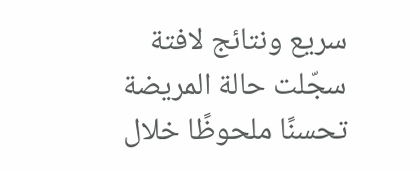سريع ونتائج لافتة
سجّلت حالة المريضة تحسنًا ملحوظًا خلال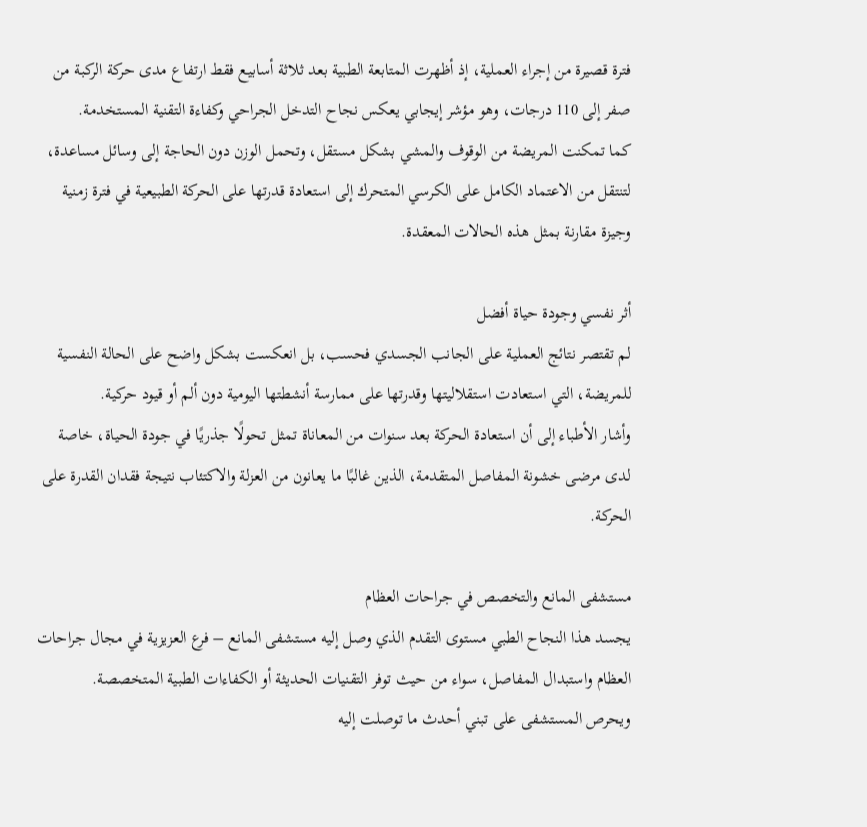فترة قصيرة من إجراء العملية، إذ أظهرت المتابعة الطبية بعد ثلاثة أسابيع فقط ارتفاع مدى حركة الركبة من صفر إلى 110 درجات، وهو مؤشر إيجابي يعكس نجاح التدخل الجراحي وكفاءة التقنية المستخدمة.
كما تمكنت المريضة من الوقوف والمشي بشكل مستقل، وتحمل الوزن دون الحاجة إلى وسائل مساعدة، لتنتقل من الاعتماد الكامل على الكرسي المتحرك إلى استعادة قدرتها على الحركة الطبيعية في فترة زمنية وجيزة مقارنة بمثل هذه الحالات المعقدة.

أثر نفسي وجودة حياة أفضل
لم تقتصر نتائج العملية على الجانب الجسدي فحسب، بل انعكست بشكل واضح على الحالة النفسية للمريضة، التي استعادت استقلاليتها وقدرتها على ممارسة أنشطتها اليومية دون ألم أو قيود حركية.
وأشار الأطباء إلى أن استعادة الحركة بعد سنوات من المعاناة تمثل تحولًا جذريًا في جودة الحياة، خاصة لدى مرضى خشونة المفاصل المتقدمة، الذين غالبًا ما يعانون من العزلة والاكتئاب نتيجة فقدان القدرة على الحركة.

مستشفى المانع والتخصص في جراحات العظام
يجسد هذا النجاح الطبي مستوى التقدم الذي وصل إليه مستشفى المانع – فرع العزيزية في مجال جراحات العظام واستبدال المفاصل، سواء من حيث توفر التقنيات الحديثة أو الكفاءات الطبية المتخصصة.
ويحرص المستشفى على تبني أحدث ما توصلت إليه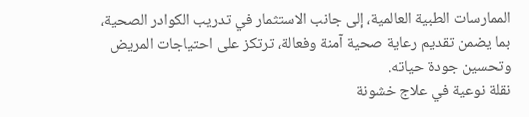الممارسات الطبية العالمية، إلى جانب الاستثمار في تدريب الكوادر الصحية، بما يضمن تقديم رعاية صحية آمنة وفعالة، ترتكز على احتياجات المريض وتحسين جودة حياته.
نقلة نوعية في علاج خشونة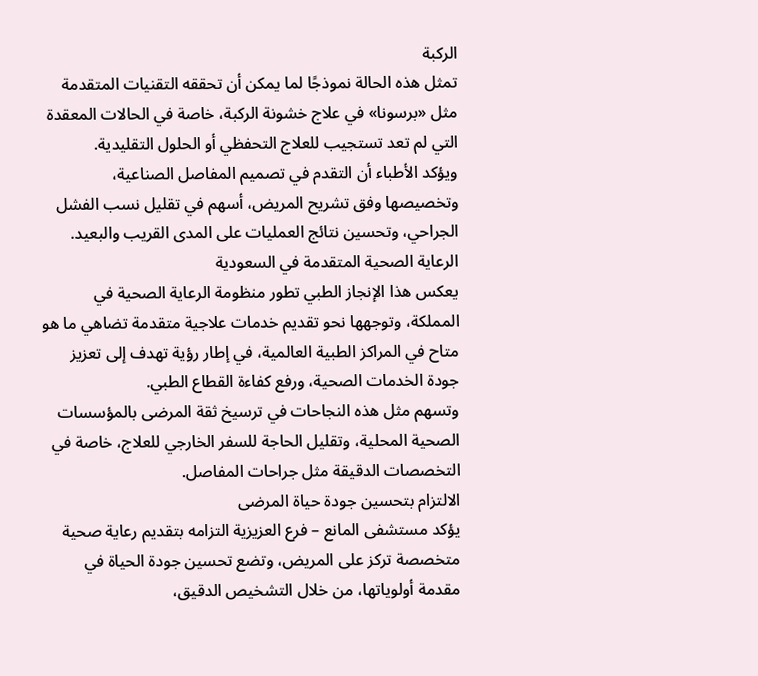الركبة
تمثل هذه الحالة نموذجًا لما يمكن أن تحققه التقنيات المتقدمة مثل «برسونا» في علاج خشونة الركبة، خاصة في الحالات المعقدة التي لم تعد تستجيب للعلاج التحفظي أو الحلول التقليدية.
ويؤكد الأطباء أن التقدم في تصميم المفاصل الصناعية، وتخصيصها وفق تشريح المريض، أسهم في تقليل نسب الفشل الجراحي، وتحسين نتائج العمليات على المدى القريب والبعيد.
الرعاية الصحية المتقدمة في السعودية
يعكس هذا الإنجاز الطبي تطور منظومة الرعاية الصحية في المملكة، وتوجهها نحو تقديم خدمات علاجية متقدمة تضاهي ما هو متاح في المراكز الطبية العالمية، في إطار رؤية تهدف إلى تعزيز جودة الخدمات الصحية، ورفع كفاءة القطاع الطبي.
وتسهم مثل هذه النجاحات في ترسيخ ثقة المرضى بالمؤسسات الصحية المحلية، وتقليل الحاجة للسفر الخارجي للعلاج، خاصة في التخصصات الدقيقة مثل جراحات المفاصل.
الالتزام بتحسين جودة حياة المرضى
يؤكد مستشفى المانع – فرع العزيزية التزامه بتقديم رعاية صحية متخصصة تركز على المريض، وتضع تحسين جودة الحياة في مقدمة أولوياتها، من خلال التشخيص الدقيق،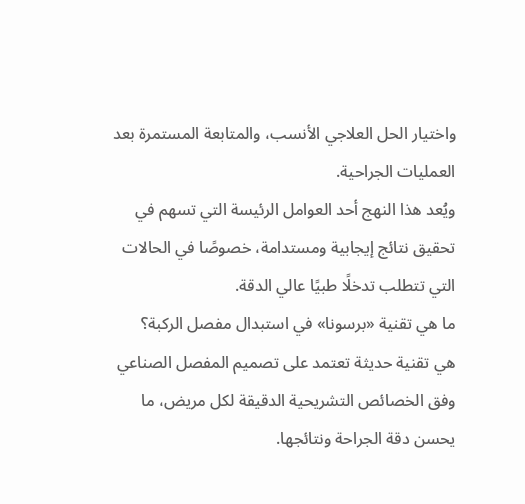واختيار الحل العلاجي الأنسب، والمتابعة المستمرة بعد العمليات الجراحية.
ويُعد هذا النهج أحد العوامل الرئيسة التي تسهم في تحقيق نتائج إيجابية ومستدامة، خصوصًا في الحالات التي تتطلب تدخلًا طبيًا عالي الدقة.
ما هي تقنية «برسونا» في استبدال مفصل الركبة؟
هي تقنية حديثة تعتمد على تصميم المفصل الصناعي وفق الخصائص التشريحية الدقيقة لكل مريض، ما يحسن دقة الجراحة ونتائجها.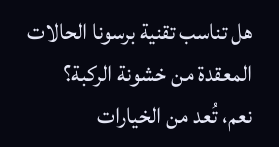هل تناسب تقنية برسونا الحالات المعقدة من خشونة الركبة؟
نعم، تُعد من الخيارات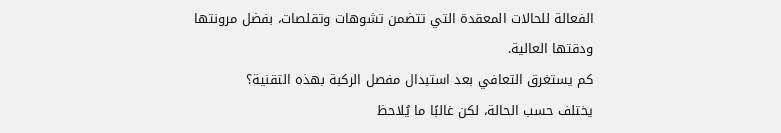الفعالة للحالات المعقدة التي تتضمن تشوهات وتقلصات، بفضل مرونتها ودقتها العالية.
كم يستغرق التعافي بعد استبدال مفصل الركبة بهذه التقنية؟
يختلف حسب الحالة، لكن غالبًا ما يُلاحظ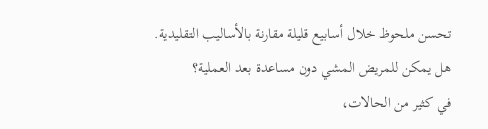تحسن ملحوظ خلال أسابيع قليلة مقارنة بالأساليب التقليدية.
هل يمكن للمريض المشي دون مساعدة بعد العملية؟
في كثير من الحالات،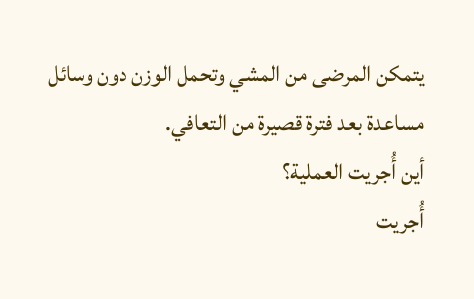يتمكن المرضى من المشي وتحمل الوزن دون وسائل مساعدة بعد فترة قصيرة من التعافي.
أين أُجريت العملية؟
أُجريت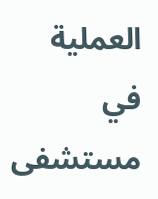العملية في مستشفى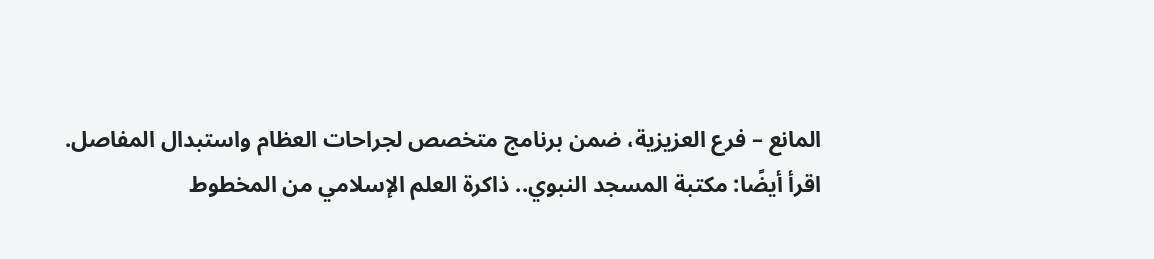المانع – فرع العزيزية، ضمن برنامج متخصص لجراحات العظام واستبدال المفاصل.
اقرأ أيضًا: مكتبة المسجد النبوي.. ذاكرة العلم الإسلامي من المخطوط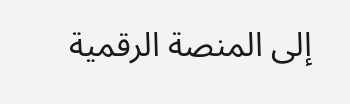إلى المنصة الرقمية